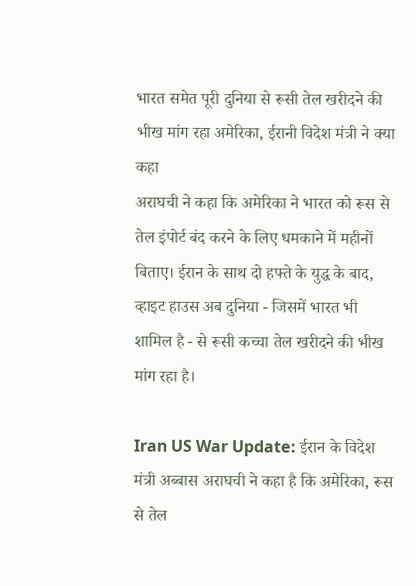भारत समेत पूरी दुनिया से रूसी तेल खरीदने की भीख मांग रहा अमेरिका, ईरानी विदेश मंत्री ने क्या कहा
अराघची ने कहा कि अमेरिका ने भारत को रूस से तेल इंपोर्ट बंद करने के लिए धमकाने में महीनों बिताए। ईरान के साथ दो हफ्ते के युद्ध के बाद, व्हाइट हाउस अब दुनिया - जिसमें भारत भी शामिल है - से रूसी कच्चा तेल खरीदने की भीख मांग रहा है।

Iran US War Update: ईरान के विदेश मंत्री अब्बास अराघची ने कहा है कि अमेरिका, रूस से तेल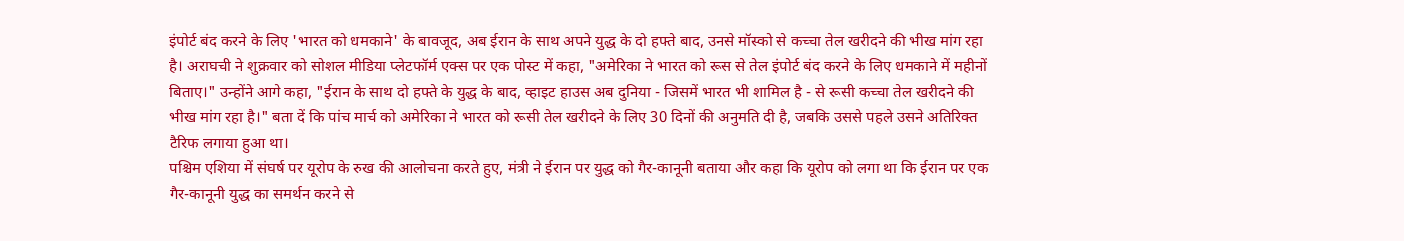इंपोर्ट बंद करने के लिए 'भारत को धमकाने' के बावजूद, अब ईरान के साथ अपने युद्ध के दो हफ्ते बाद, उनसे मॉस्को से कच्चा तेल खरीदने की भीख मांग रहा है। अराघची ने शुक्रवार को सोशल मीडिया प्लेटफॉर्म एक्स पर एक पोस्ट में कहा, "अमेरिका ने भारत को रूस से तेल इंपोर्ट बंद करने के लिए धमकाने में महीनों बिताए।" उन्होंने आगे कहा, "ईरान के साथ दो हफ्ते के युद्ध के बाद, व्हाइट हाउस अब दुनिया - जिसमें भारत भी शामिल है - से रूसी कच्चा तेल खरीदने की भीख मांग रहा है।" बता दें कि पांच मार्च को अमेरिका ने भारत को रूसी तेल खरीदने के लिए 30 दिनों की अनुमति दी है, जबकि उससे पहले उसने अतिरिक्त टैरिफ लगाया हुआ था।
पश्चिम एशिया में संघर्ष पर यूरोप के रुख की आलोचना करते हुए, मंत्री ने ईरान पर युद्ध को गैर-कानूनी बताया और कहा कि यूरोप को लगा था कि ईरान पर एक गैर-कानूनी युद्ध का समर्थन करने से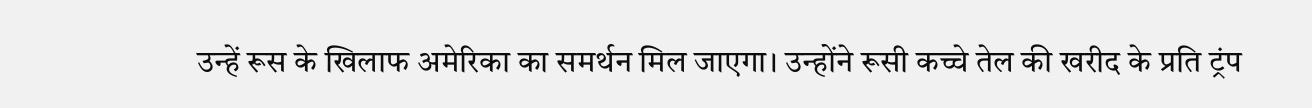उन्हें रूस के खिलाफ अमेरिका का समर्थन मिल जाएगा। उन्होंने रूसी कच्चे तेल की खरीद के प्रति ट्रंप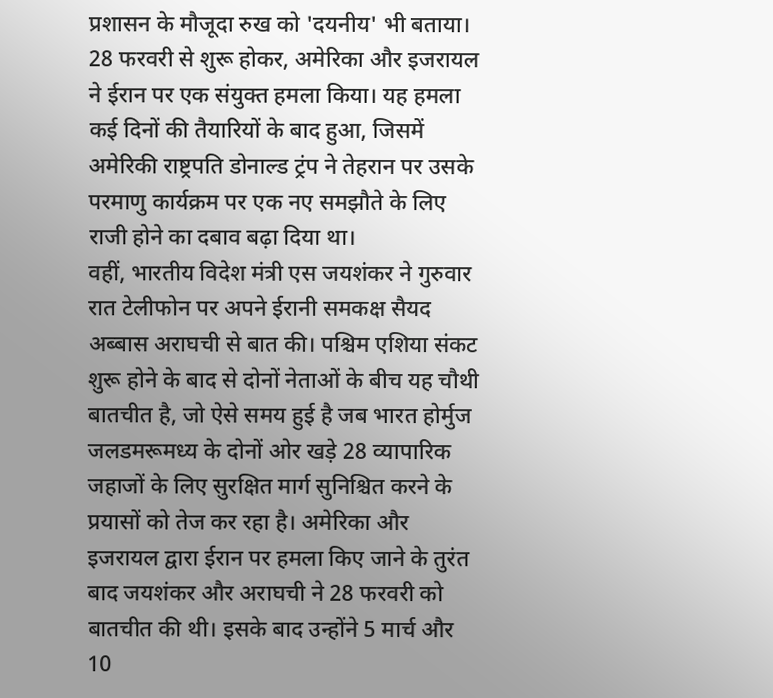प्रशासन के मौजूदा रुख को 'दयनीय' भी बताया। 28 फरवरी से शुरू होकर, अमेरिका और इजरायल ने ईरान पर एक संयुक्त हमला किया। यह हमला कई दिनों की तैयारियों के बाद हुआ, जिसमें अमेरिकी राष्ट्रपति डोनाल्ड ट्रंप ने तेहरान पर उसके परमाणु कार्यक्रम पर एक नए समझौते के लिए राजी होने का दबाव बढ़ा दिया था।
वहीं, भारतीय विदेश मंत्री एस जयशंकर ने गुरुवार रात टेलीफोन पर अपने ईरानी समकक्ष सैयद अब्बास अराघची से बात की। पश्चिम एशिया संकट शुरू होने के बाद से दोनों नेताओं के बीच यह चौथी बातचीत है, जो ऐसे समय हुई है जब भारत होर्मुज जलडमरूमध्य के दोनों ओर खड़े 28 व्यापारिक जहाजों के लिए सुरक्षित मार्ग सुनिश्चित करने के प्रयासों को तेज कर रहा है। अमेरिका और इजरायल द्वारा ईरान पर हमला किए जाने के तुरंत बाद जयशंकर और अराघची ने 28 फरवरी को बातचीत की थी। इसके बाद उन्होंने 5 मार्च और 10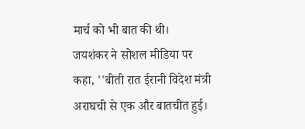मार्च को भी बात की थी।
जयशंकर ने सोशल मीडिया पर कहा, ''बीती रात ईरानी विदेश मंत्री अराघची से एक और बातचीत हुई।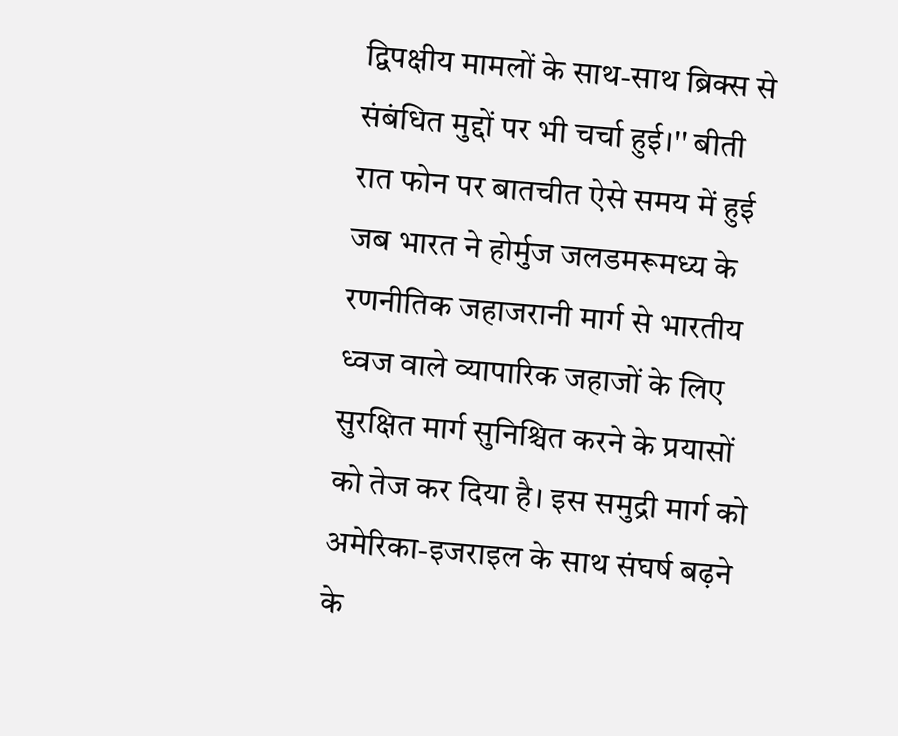द्विपक्षीय मामलों के साथ-साथ ब्रिक्स से संबंधित मुद्दों पर भी चर्चा हुई।'' बीती रात फोन पर बातचीत ऐसे समय में हुई जब भारत ने होर्मुज जलडमरूमध्य के रणनीतिक जहाजरानी मार्ग से भारतीय ध्वज वाले व्यापारिक जहाजों के लिए सुरक्षित मार्ग सुनिश्चित करने के प्रयासों को तेज कर दिया है। इस समुद्री मार्ग को अमेरिका-इजराइल के साथ संघर्ष बढ़ने के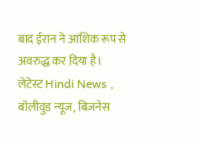बाद ईरान ने आंशिक रूप से अवरुद्ध कर दिया है।
लेटेस्ट Hindi News , बॉलीवुड न्यूज, बिजनेस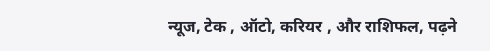न्यूज, टेक , ऑटो, करियर , और राशिफल, पढ़ने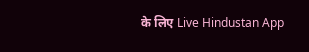के लिए Live Hindustan App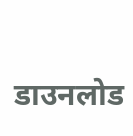डाउनलोड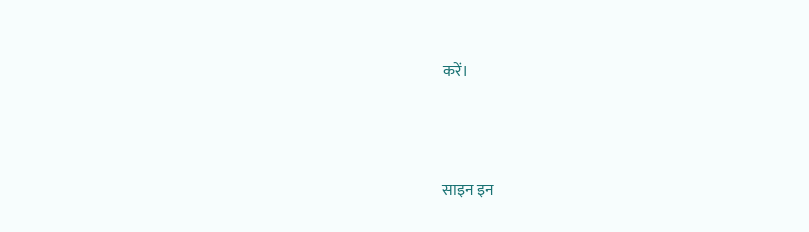करें।




साइन इन